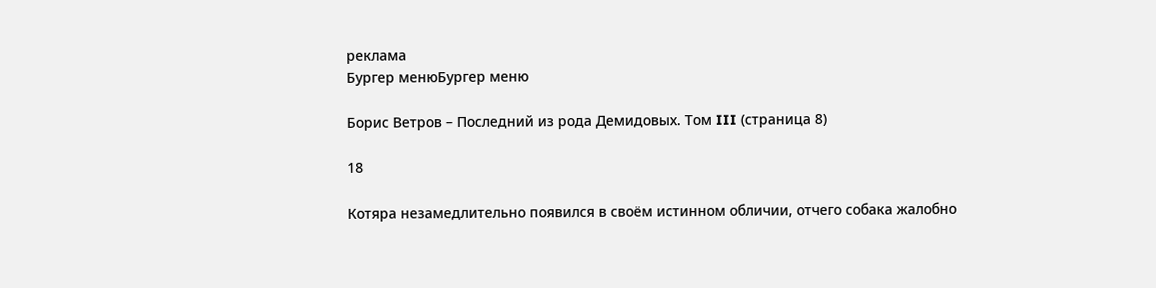реклама
Бургер менюБургер меню

Борис Ветров – Последний из рода Демидовых. Том III (страница 8)

18

Котяра незамедлительно появился в своём истинном обличии, отчего собака жалобно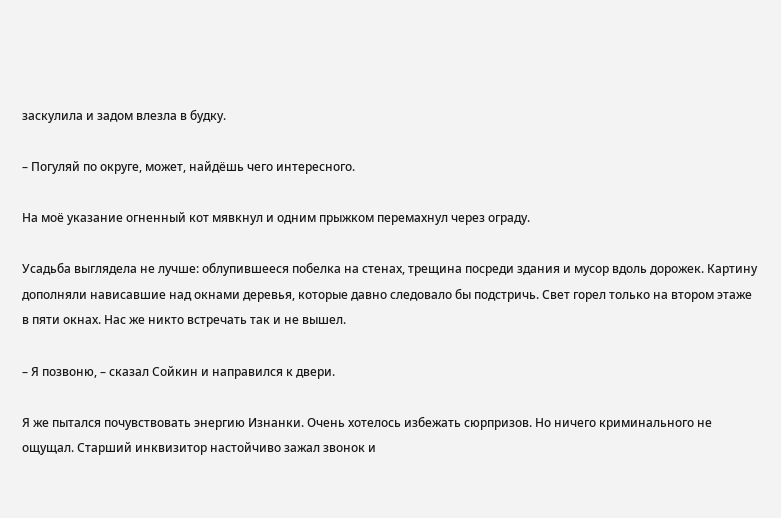заскулила и задом влезла в будку.

– Погуляй по округе, может, найдёшь чего интересного.

На моё указание огненный кот мявкнул и одним прыжком перемахнул через ограду.

Усадьба выглядела не лучше: облупившееся побелка на стенах, трещина посреди здания и мусор вдоль дорожек. Картину дополняли нависавшие над окнами деревья, которые давно следовало бы подстричь. Свет горел только на втором этаже в пяти окнах. Нас же никто встречать так и не вышел.

– Я позвоню, – сказал Сойкин и направился к двери.

Я же пытался почувствовать энергию Изнанки. Очень хотелось избежать сюрпризов. Но ничего криминального не ощущал. Старший инквизитор настойчиво зажал звонок и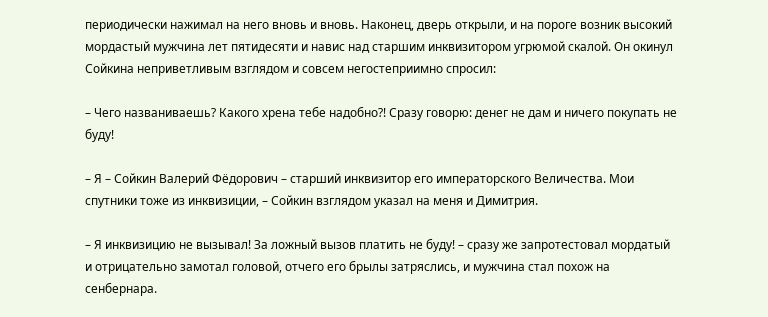периодически нажимал на него вновь и вновь. Наконец, дверь открыли, и на пороге возник высокий мордастый мужчина лет пятидесяти и навис над старшим инквизитором угрюмой скалой. Он окинул Сойкина неприветливым взглядом и совсем негостеприимно спросил:

– Чего названиваешь? Какого хрена тебе надобно?! Сразу говорю: денег не дам и ничего покупать не буду!

– Я – Сойкин Валерий Фёдорович – старший инквизитор его императорского Величества. Мои спутники тоже из инквизиции, – Сойкин взглядом указал на меня и Димитрия.

– Я инквизицию не вызывал! За ложный вызов платить не буду! – сразу же запротестовал мордатый и отрицательно замотал головой, отчего его брылы затряслись, и мужчина стал похож на сенбернара.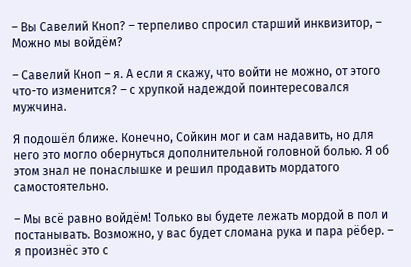– Вы Савелий Кноп? – терпеливо спросил старший инквизитор, – Можно мы войдём?

– Савелий Кноп – я. А если я скажу, что войти не можно, от этого что-то изменится? – с хрупкой надеждой поинтересовался мужчина.

Я подошёл ближе. Конечно, Сойкин мог и сам надавить, но для него это могло обернуться дополнительной головной болью. Я об этом знал не понаслышке и решил продавить мордатого самостоятельно.

– Мы всё равно войдём! Только вы будете лежать мордой в пол и постанывать. Возможно, у вас будет сломана рука и пара рёбер. – я произнёс это с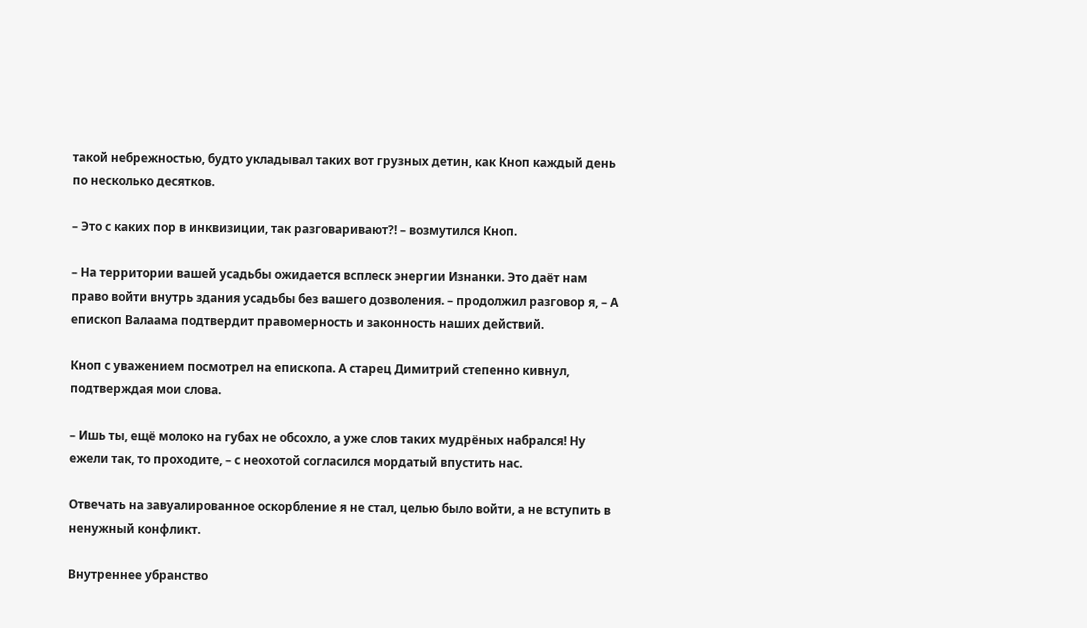такой небрежностью, будто укладывал таких вот грузных детин, как Кноп каждый день по несколько десятков.

– Это с каких пор в инквизиции, так разговаривают?! – возмутился Кноп.

– На территории вашей усадьбы ожидается всплеск энергии Изнанки. Это даёт нам право войти внутрь здания усадьбы без вашего дозволения. – продолжил разговор я, – А епископ Валаама подтвердит правомерность и законность наших действий.

Кноп с уважением посмотрел на епископа. А старец Димитрий степенно кивнул, подтверждая мои слова.

– Ишь ты, ещё молоко на губах не обсохло, а уже слов таких мудрёных набрался! Ну ежели так, то проходите, – с неохотой согласился мордатый впустить нас.

Отвечать на завуалированное оскорбление я не стал, целью было войти, а не вступить в ненужный конфликт.

Внутреннее убранство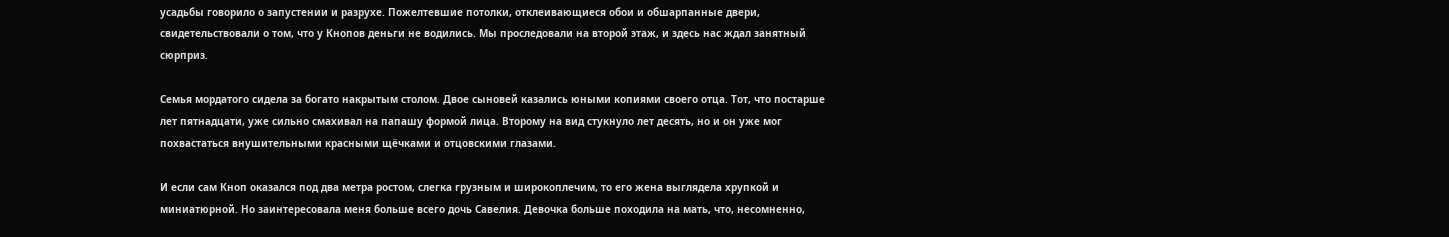усадьбы говорило о запустении и разрухе. Пожелтевшие потолки, отклеивающиеся обои и обшарпанные двери, свидетельствовали о том, что у Кнопов деньги не водились. Мы проследовали на второй этаж, и здесь нас ждал занятный сюрприз.

Семья мордатого сидела за богато накрытым столом. Двое сыновей казались юными копиями своего отца. Тот, что постарше лет пятнадцати, уже сильно смахивал на папашу формой лица. Второму на вид стукнуло лет десять, но и он уже мог похвастаться внушительными красными щёчками и отцовскими глазами.

И если сам Кноп оказался под два метра ростом, слегка грузным и широкоплечим, то его жена выглядела хрупкой и миниатюрной. Но заинтересовала меня больше всего дочь Савелия. Девочка больше походила на мать, что, несомненно,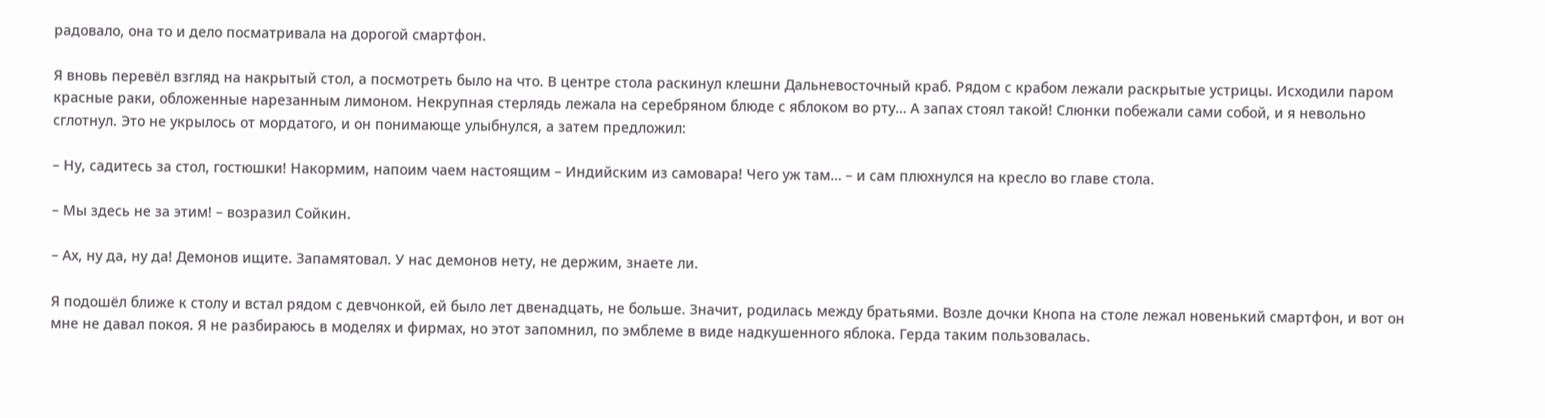радовало, она то и дело посматривала на дорогой смартфон.

Я вновь перевёл взгляд на накрытый стол, а посмотреть было на что. В центре стола раскинул клешни Дальневосточный краб. Рядом с крабом лежали раскрытые устрицы. Исходили паром красные раки, обложенные нарезанным лимоном. Некрупная стерлядь лежала на серебряном блюде с яблоком во рту… А запах стоял такой! Слюнки побежали сами собой, и я невольно сглотнул. Это не укрылось от мордатого, и он понимающе улыбнулся, а затем предложил:

– Ну, садитесь за стол, гостюшки! Накормим, напоим чаем настоящим – Индийским из самовара! Чего уж там… – и сам плюхнулся на кресло во главе стола.

– Мы здесь не за этим! – возразил Сойкин.

– Ах, ну да, ну да! Демонов ищите. Запамятовал. У нас демонов нету, не держим, знаете ли.

Я подошёл ближе к столу и встал рядом с девчонкой, ей было лет двенадцать, не больше. Значит, родилась между братьями. Возле дочки Кнопа на столе лежал новенький смартфон, и вот он мне не давал покоя. Я не разбираюсь в моделях и фирмах, но этот запомнил, по эмблеме в виде надкушенного яблока. Герда таким пользовалась.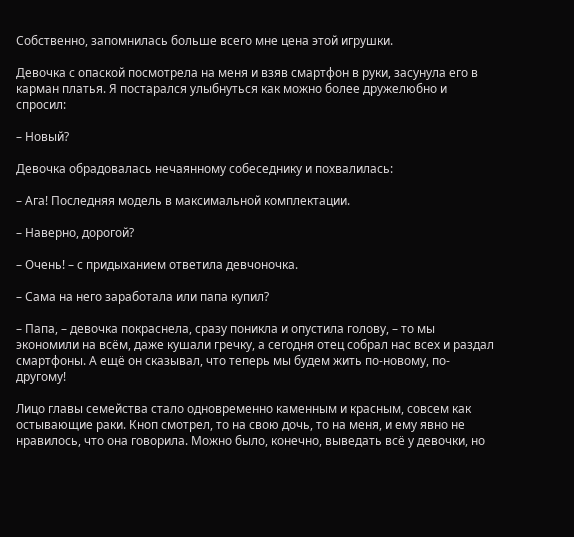Собственно, запомнилась больше всего мне цена этой игрушки.

Девочка с опаской посмотрела на меня и взяв смартфон в руки, засунула его в карман платья. Я постарался улыбнуться как можно более дружелюбно и спросил:

– Новый?

Девочка обрадовалась нечаянному собеседнику и похвалилась:

– Ага! Последняя модель в максимальной комплектации.

– Наверно, дорогой?

– Очень! – с придыханием ответила девчоночка.

– Сама на него заработала или папа купил?

– Папа, – девочка покраснела, сразу поникла и опустила голову, – то мы экономили на всём, даже кушали гречку, а сегодня отец собрал нас всех и раздал смартфоны. А ещё он сказывал, что теперь мы будем жить по-новому, по-другому!

Лицо главы семейства стало одновременно каменным и красным, совсем как остывающие раки. Кноп смотрел, то на свою дочь, то на меня, и ему явно не нравилось, что она говорила. Можно было, конечно, выведать всё у девочки, но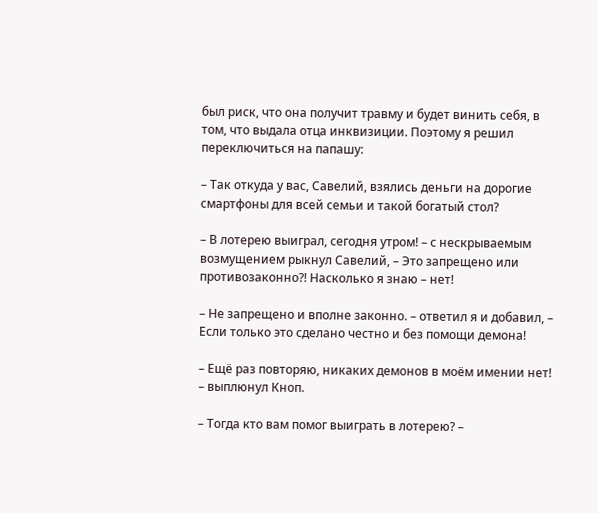был риск, что она получит травму и будет винить себя, в том, что выдала отца инквизиции. Поэтому я решил переключиться на папашу:

– Так откуда у вас, Савелий, взялись деньги на дорогие смартфоны для всей семьи и такой богатый стол?

– В лотерею выиграл, сегодня утром! – с нескрываемым возмущением рыкнул Савелий, – Это запрещено или противозаконно?! Насколько я знаю – нет!

– Не запрещено и вполне законно. – ответил я и добавил, – Если только это сделано честно и без помощи демона!

– Ещё раз повторяю, никаких демонов в моём имении нет! – выплюнул Кноп.

– Тогда кто вам помог выиграть в лотерею? –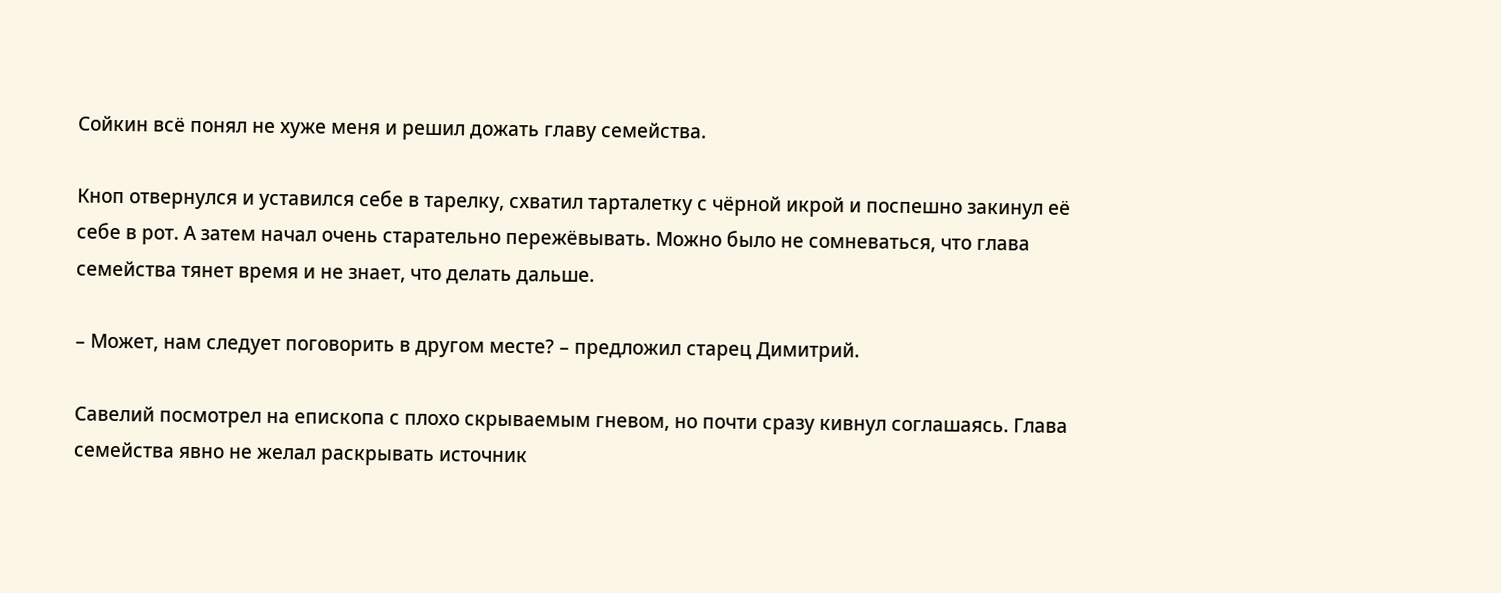Сойкин всё понял не хуже меня и решил дожать главу семейства.

Кноп отвернулся и уставился себе в тарелку, схватил тарталетку с чёрной икрой и поспешно закинул её себе в рот. А затем начал очень старательно пережёвывать. Можно было не сомневаться, что глава семейства тянет время и не знает, что делать дальше.

– Может, нам следует поговорить в другом месте? – предложил старец Димитрий.

Савелий посмотрел на епископа с плохо скрываемым гневом, но почти сразу кивнул соглашаясь. Глава семейства явно не желал раскрывать источник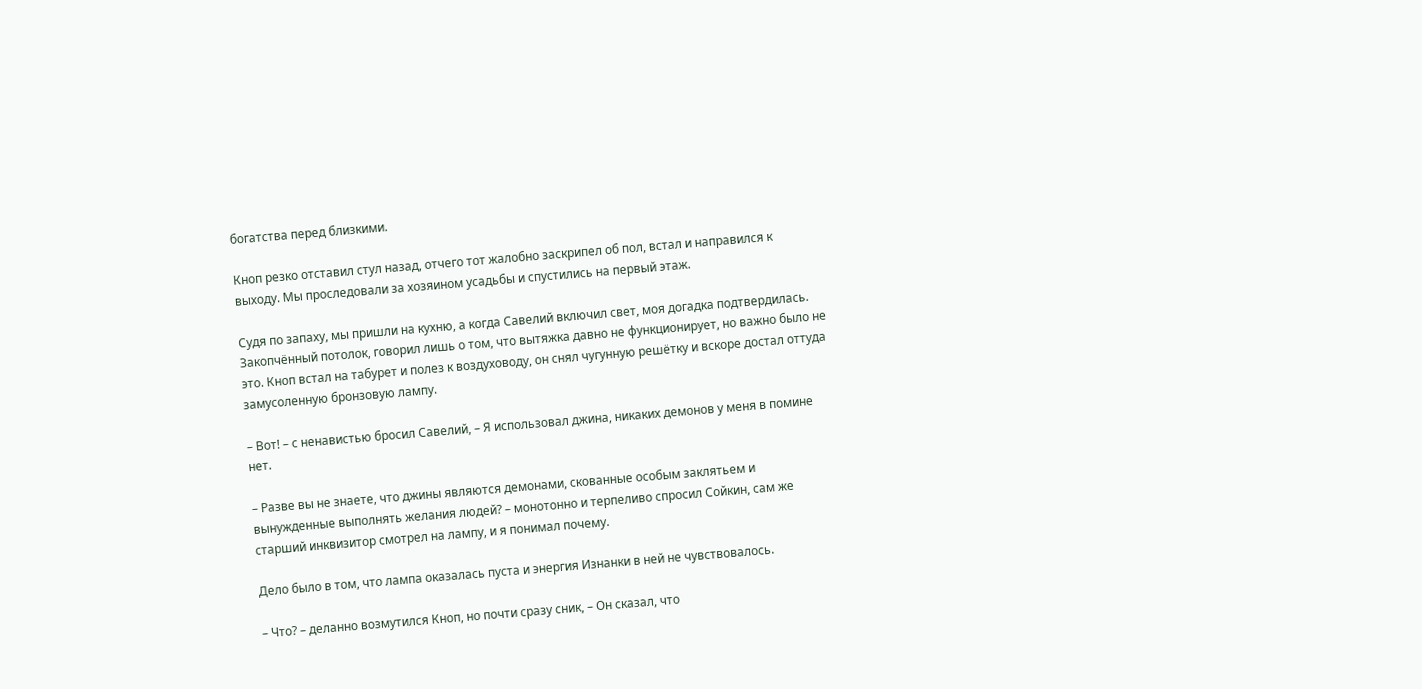богатства перед близкими.

Кноп резко отставил стул назад, отчего тот жалобно заскрипел об пол, встал и направился к выходу. Мы проследовали за хозяином усадьбы и спустились на первый этаж.

Судя по запаху, мы пришли на кухню, а когда Савелий включил свет, моя догадка подтвердилась. Закопчённый потолок, говорил лишь о том, что вытяжка давно не функционирует, но важно было не это. Кноп встал на табурет и полез к воздуховоду, он снял чугунную решётку и вскоре достал оттуда замусоленную бронзовую лампу.

– Вот! – с ненавистью бросил Савелий, – Я использовал джина, никаких демонов у меня в помине нет.

– Разве вы не знаете, что джины являются демонами, скованные особым заклятьем и вынужденные выполнять желания людей? – монотонно и терпеливо спросил Сойкин, сам же старший инквизитор смотрел на лампу, и я понимал почему.

Дело было в том, что лампа оказалась пуста и энергия Изнанки в ней не чувствовалось.

– Что? – деланно возмутился Кноп, но почти сразу сник, – Он сказал, что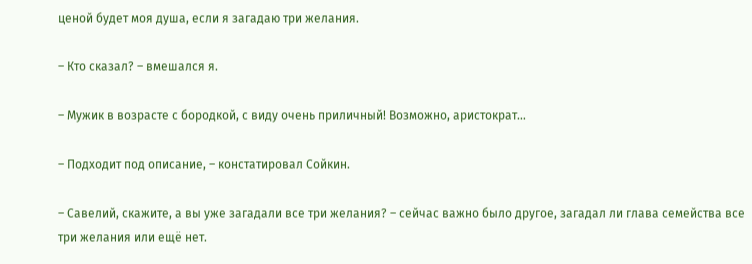ценой будет моя душа, если я загадаю три желания.

– Кто сказал? – вмешался я.

– Мужик в возрасте с бородкой, с виду очень приличный! Возможно, аристократ…

– Подходит под описание, – констатировал Сойкин.

– Савелий, скажите, а вы уже загадали все три желания? – сейчас важно было другое, загадал ли глава семейства все три желания или ещё нет.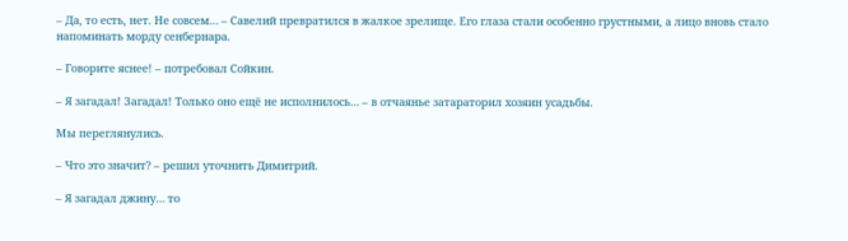– Да, то есть, нет. Не совсем… – Савелий превратился в жалкое зрелище. Его глаза стали особенно грустными, а лицо вновь стало напоминать морду сенбернара.

– Говорите яснее! – потребовал Сойкин.

– Я загадал! Загадал! Только оно ещё не исполнилось… – в отчаянье затараторил хозяин усадьбы.

Мы переглянулись.

– Что это значит? – решил уточнить Димитрий.

– Я загадал джину… то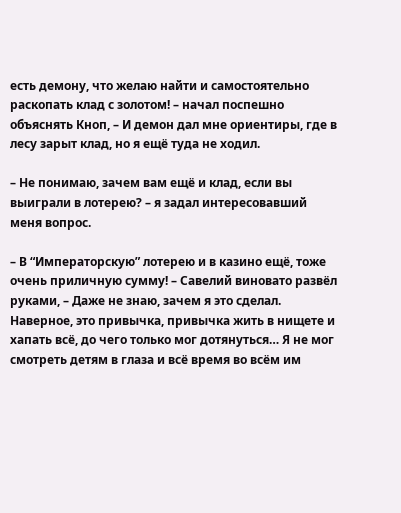есть демону, что желаю найти и самостоятельно раскопать клад с золотом! – начал поспешно объяснять Кноп, – И демон дал мне ориентиры, где в лесу зарыт клад, но я ещё туда не ходил.

– Не понимаю, зачем вам ещё и клад, если вы выиграли в лотерею? – я задал интересовавший меня вопрос.

– В “Императорскую” лотерею и в казино ещё, тоже очень приличную сумму! – Савелий виновато развёл руками, – Даже не знаю, зачем я это сделал. Наверное, это привычка, привычка жить в нищете и хапать всё, до чего только мог дотянуться… Я не мог смотреть детям в глаза и всё время во всём им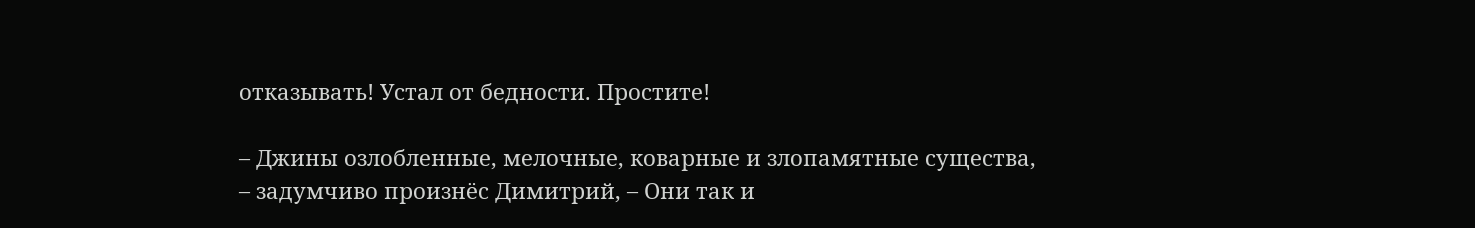отказывать! Устал от бедности. Простите!

– Джины озлобленные, мелочные, коварные и злопамятные существа, – задумчиво произнёс Димитрий, – Они так и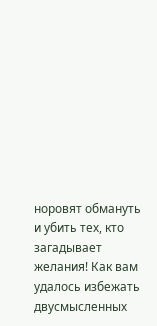норовят обмануть и убить тех, кто загадывает желания! Как вам удалось избежать двусмысленных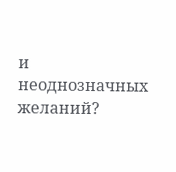и неоднозначных желаний?